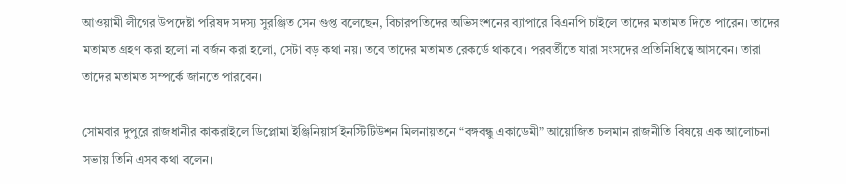আওয়ামী লীগের উপদেষ্টা পরিষদ সদস্য সুরঞ্জিত সেন গুপ্ত বলেছেন, বিচারপতিদের অভিসংশনের ব্যাপারে বিএনপি চাইলে তাদের মতামত দিতে পারেন। তাদের মতামত গ্রহণ করা হলো না বর্জন করা হলো, সেটা বড় কথা নয়। তবে তাদের মতামত রেকর্ডে থাকবে। পরবর্তীতে যারা সংসদের প্রতিনিধিত্বে আসবেন। তারা তাদের মতামত সম্পর্কে জানতে পারবেন।

সোমবার দুপুরে রাজধানীর কাকরাইলে ডিপ্লোমা ইঞ্জিনিয়ার্স ইনস্টিটিউশন মিলনায়তনে “বঙ্গবন্ধু একাডেমী” আয়োজিত চলমান রাজনীতি বিষয়ে এক আলোচনা সভায় তিনি এসব কথা বলেন।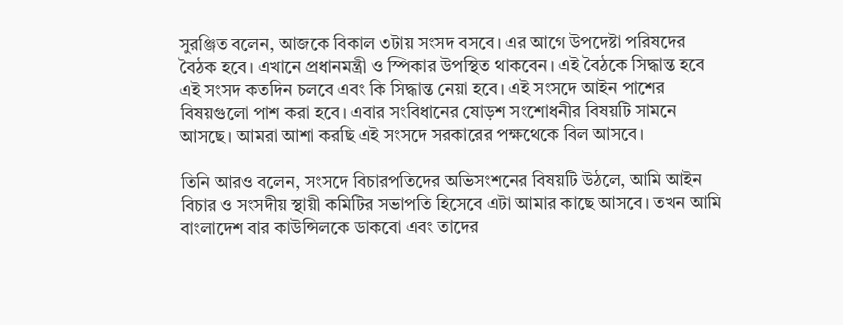সুরঞ্জিত বলেন, আজকে বিকাল ৩টায় সংসদ বসবে। এর আগে উপদেষ্টা পরিষদের বৈঠক হবে। এখানে প্রধানমন্ত্রী ও স্পিকার উপস্থিত থাকবেন। এই বৈঠকে সিদ্ধান্ত হবে এই সংসদ কতদিন চলবে এবং কি সিদ্ধান্ত নেয়া হবে। এই সংসদে আইন পাশের বিষয়গুলো পাশ করা হবে। এবার সংবিধানের ষোড়শ সংশোধনীর বিষয়টি সামনে আসছে। আমরা আশা করছি এই সংসদে সরকারের পক্ষথেকে বিল আসবে।

তিনি আরও বলেন, সংসদে বিচারপতিদের অভিসংশনের বিষয়টি উঠলে, আমি আইন বিচার ও সংসদীয় স্থায়ী কমিটির সভাপতি হিসেবে এটা আমার কাছে আসবে। তখন আমি বাংলাদেশ বার কাউন্সিলকে ডাকবো এবং তাদের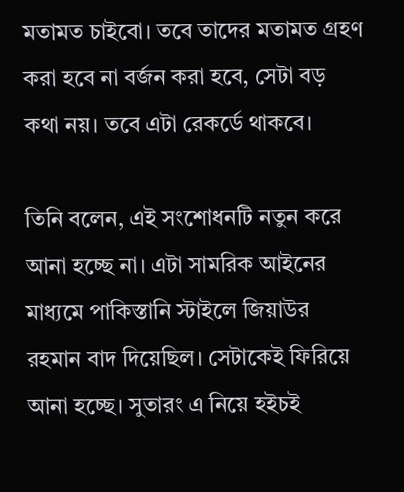মতামত চাইবো। তবে তাদের মতামত গ্রহণ করা হবে না বর্জন করা হবে, সেটা বড় কথা নয়। তবে এটা রেকর্ডে থাকবে।

তিনি বলেন, এই সংশোধনটি নতুন করে আনা হচ্ছে না। এটা সামরিক আইনের মাধ্যমে পাকিস্তানি স্টাইলে জিয়াউর রহমান বাদ দিয়েছিল। সেটাকেই ফিরিয়ে আনা হচ্ছে। সুতারং এ নিয়ে হইচই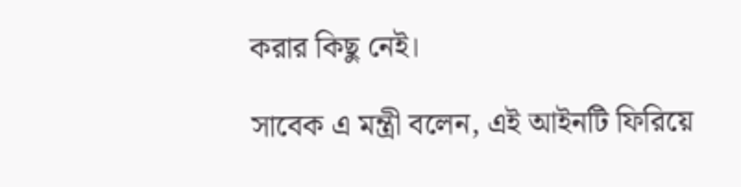করার কিছু নেই।

সাবেক এ মন্ত্রী বলেন, এই আইনটি ফিরিয়ে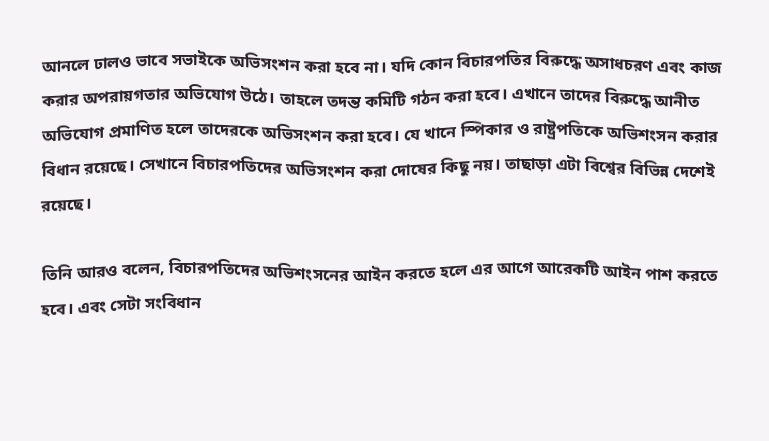আনলে ঢালও ভাবে সভাইকে অভিসংশন করা হবে না। যদি কোন বিচারপতির বিরুদ্ধে অসাধচরণ এবং কাজ করার অপরায়গতার অভিযোগ উঠে। তাহলে তদন্ত কমিটি গঠন করা হবে। এখানে তাদের বিরুদ্ধে আনীত অভিযোগ প্রমাণিত হলে তাদেরকে অভিসংশন করা হবে। যে খানে স্পিকার ও রাষ্ট্রপতিকে অভিশংসন করার বিধান রয়েছে। সেখানে বিচারপতিদের অভিসংশন করা দোষের কিছু নয়। তাছাড়া এটা বিশ্বের বিভিন্ন দেশেই রয়েছে।

তিনি আরও বলেন, বিচারপতিদের অভিশংসনের আইন করতে হলে এর আগে আরেকটি আইন পাশ করতে হবে। এবং সেটা সংবিধান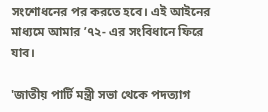সংশোধনের পর করতে হবে। এই আইনের মাধ্যমে আমার ‌‌’৭২- এর সংবিধানে ফিরে যাব।

'জাতীয় পার্টি মন্ত্রী সভা থেকে পদত্যাগ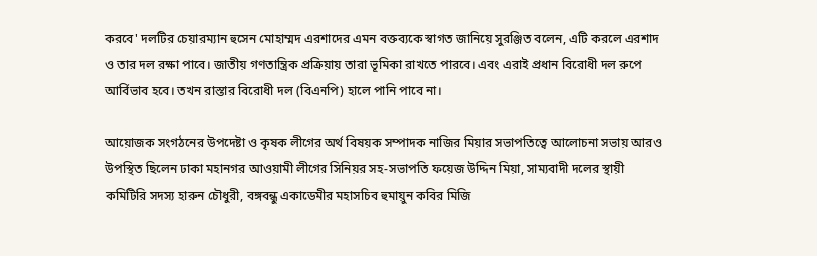করবে' দলটির চেয়ারম্যান হুসেন মোহাম্মদ এরশাদের এমন বক্তব্যকে স্বাগত জানিয়ে সুরঞ্জিত বলেন, এটি করলে এরশাদ ও তার দল রক্ষা পাবে। জাতীয় গণতান্ত্রিক প্রক্রিয়ায় তারা ভূমিকা রাখতে পারবে। এবং এরাই প্রধান বিরোধী দল রুপে আর্বিভাব হবে। তখন রাস্তার বিরোধী দল (বিএনপি) হালে পানি পাবে না।

আয়োজক সংগঠনের উপদেষ্টা ও কৃষক লীগের অর্থ বিষয়ক সম্পাদক নাজির মিয়ার সভাপতিত্বে আলোচনা সভায় আরও উপস্থিত ছিলেন ঢাকা মহানগর আওয়ামী লীগের সিনিয়র সহ-সভাপতি ফয়েজ উদ্দিন মিয়া, সাম্যবাদী দলের স্থায়ী কমিটিরি সদস্য হারুন চৌধুরী, বঙ্গবন্ধু একাডেমীর মহাসচিব হুমায়ুন কবির মিজি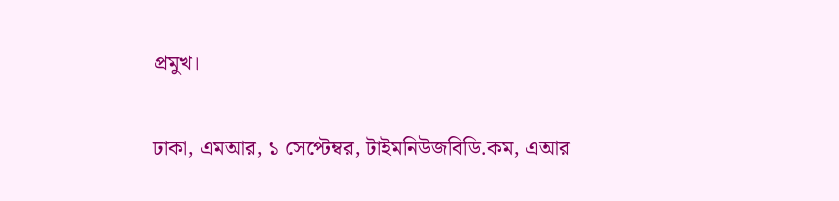প্রমুখ।

ঢাকা, এমআর, ১ সেপ্টেম্বর, টাইমনিউজবিডি.কম, এআর